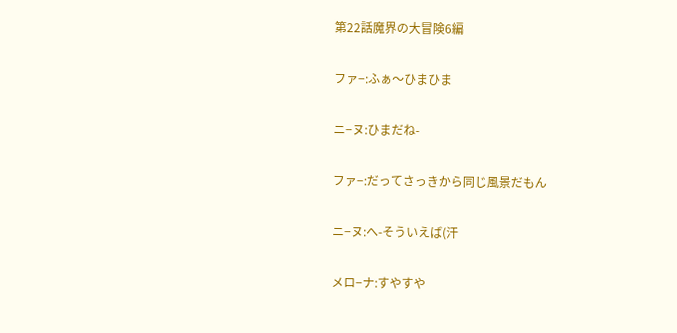第22話魔界の大冒険6編

ファ−:ふぁ〜ひまひま

ニ−ヌ:ひまだね-

ファ−:だってさっきから同じ風景だもん

ニ−ヌ:へ-そういえば(汗

メロ−ナ:すやすや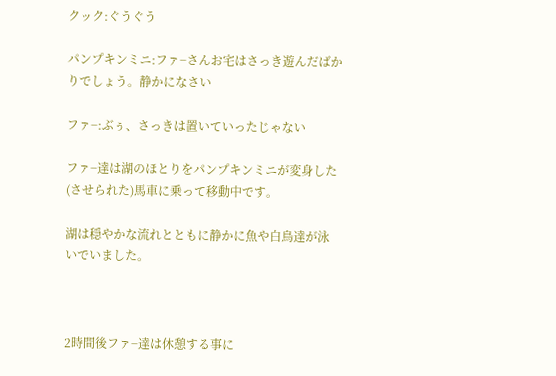クック:ぐうぐう

パンプキンミニ:ファ−さんお宅はさっき遊んだばかりでしょう。静かになさい

ファ−:ぶぅ、さっきは置いていったじゃない

ファ−達は湖のほとりをパンプキンミニが変身した(させられた)馬車に乗って移動中です。

湖は穏やかな流れとともに静かに魚や白鳥達が泳いでいました。



2時間後ファ−達は休憩する事に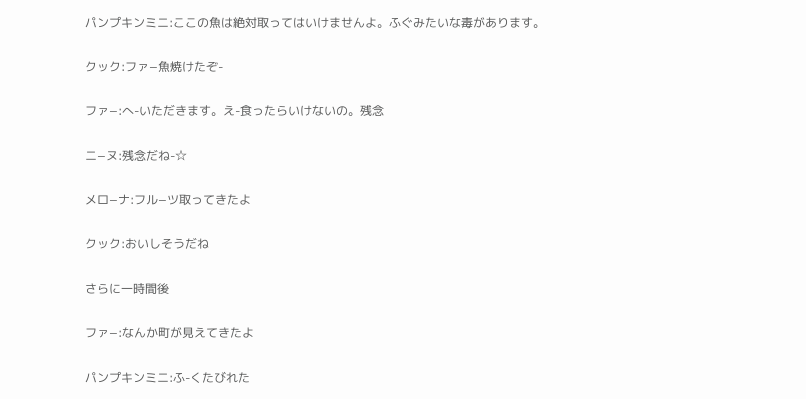パンプキンミニ:ここの魚は絶対取ってはいけませんよ。ふぐみたいな毒があります。

クック:ファ−魚焼けたぞ-

ファ−:へ-いただきます。え-食ったらいけないの。残念

ニ−ヌ:残念だね-☆

メロ−ナ:フル−ツ取ってきたよ

クック:おいしそうだね

さらに一時間後

ファ−:なんか町が見えてきたよ

パンプキンミニ:ふ-くたびれた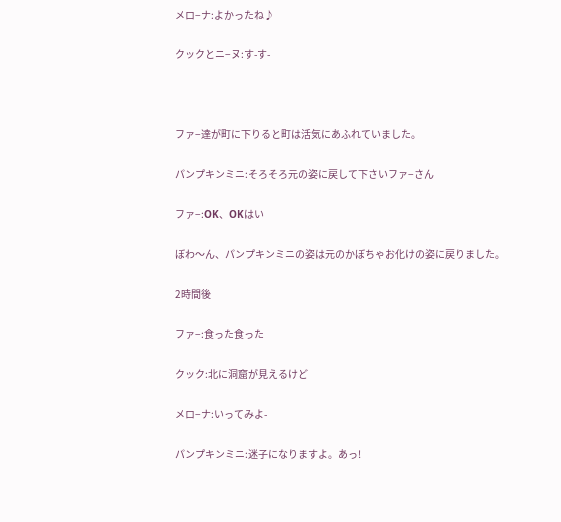メロ−ナ:よかったね♪

クックとニ−ヌ:す-す-



ファ−達が町に下りると町は活気にあふれていました。

パンプキンミニ:そろそろ元の姿に戻して下さいファ−さん

ファ−:OK、OKはい

ぼわ〜ん、パンプキンミニの姿は元のかぼちゃお化けの姿に戻りました。

2時間後

ファ−:食った食った

クック:北に洞窟が見えるけど

メロ−ナ:いってみよ-

パンプキンミニ:迷子になりますよ。あっ!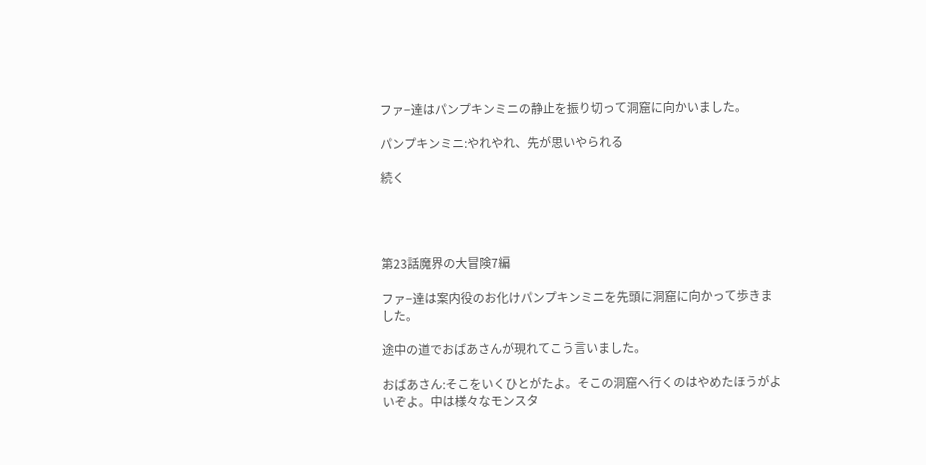ファ−達はパンプキンミニの静止を振り切って洞窟に向かいました。

パンプキンミニ:やれやれ、先が思いやられる

続く




第23話魔界の大冒険7編

ファ−達は案内役のお化けパンプキンミニを先頭に洞窟に向かって歩きました。

途中の道でおばあさんが現れてこう言いました。

おばあさん:そこをいくひとがたよ。そこの洞窟へ行くのはやめたほうがよいぞよ。中は様々なモンスタ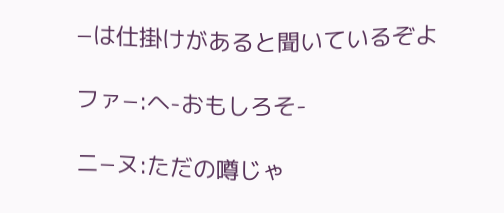−は仕掛けがあると聞いているぞよ

ファ−:へ-おもしろそ-

ニ−ヌ:ただの噂じゃ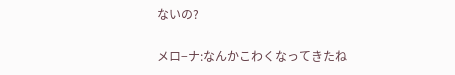ないの?

メロ−ナ:なんかこわくなってきたね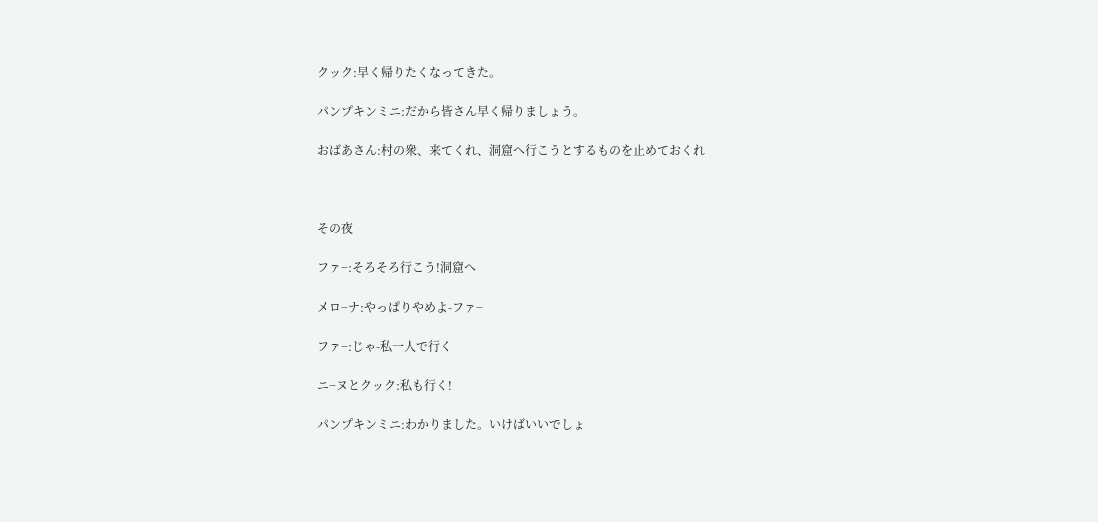クック:早く帰りたくなってきた。

パンプキンミニ:だから皆さん早く帰りましょう。

おばあさん:村の衆、来てくれ、洞窟へ行こうとするものを止めておくれ



その夜

ファ−:そろそろ行こう!洞窟へ

メロ−ナ:やっぱりやめよ-ファ−

ファ−:じゃ-私一人で行く

ニ−ヌとクック:私も行く!

パンプキンミニ:わかりました。いけばいいでしょ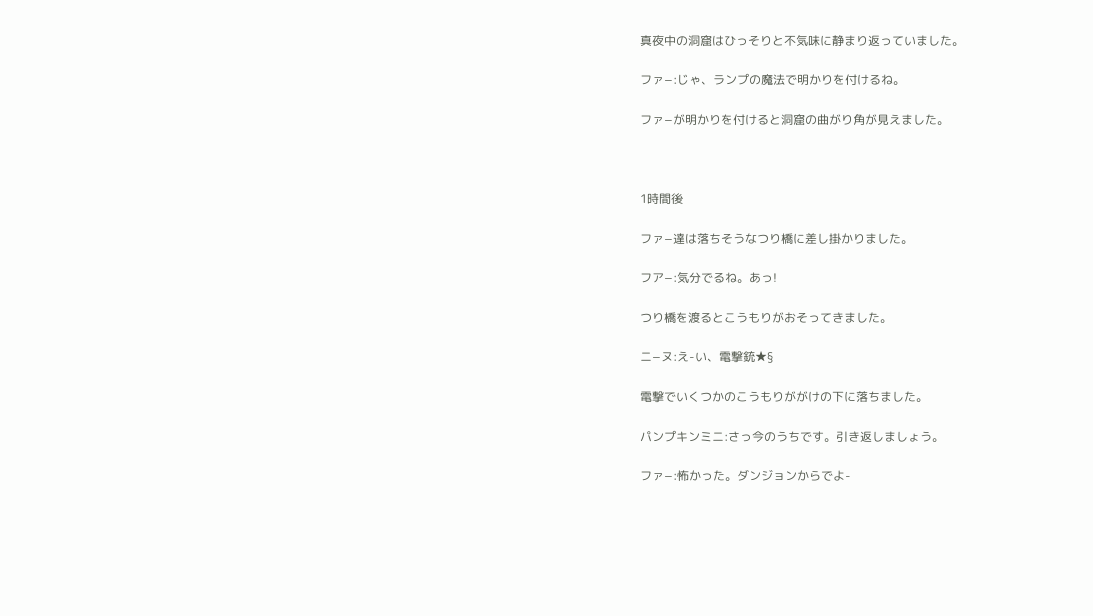真夜中の洞窟はひっそりと不気味に静まり返っていました。

ファ−:じゃ、ランプの魔法で明かりを付けるね。

ファ−が明かりを付けると洞窟の曲がり角が見えました。



1時間後

ファ−達は落ちそうなつり橋に差し掛かりました。

フア−:気分でるね。あっ!

つり橋を渡るとこうもりがおそってきました。

ニ−ヌ:え-い、電撃銃★§

電撃でいくつかのこうもりががけの下に落ちました。

パンプキンミニ:さっ今のうちです。引き返しましょう。

ファ−:怖かった。ダンジョンからでよ-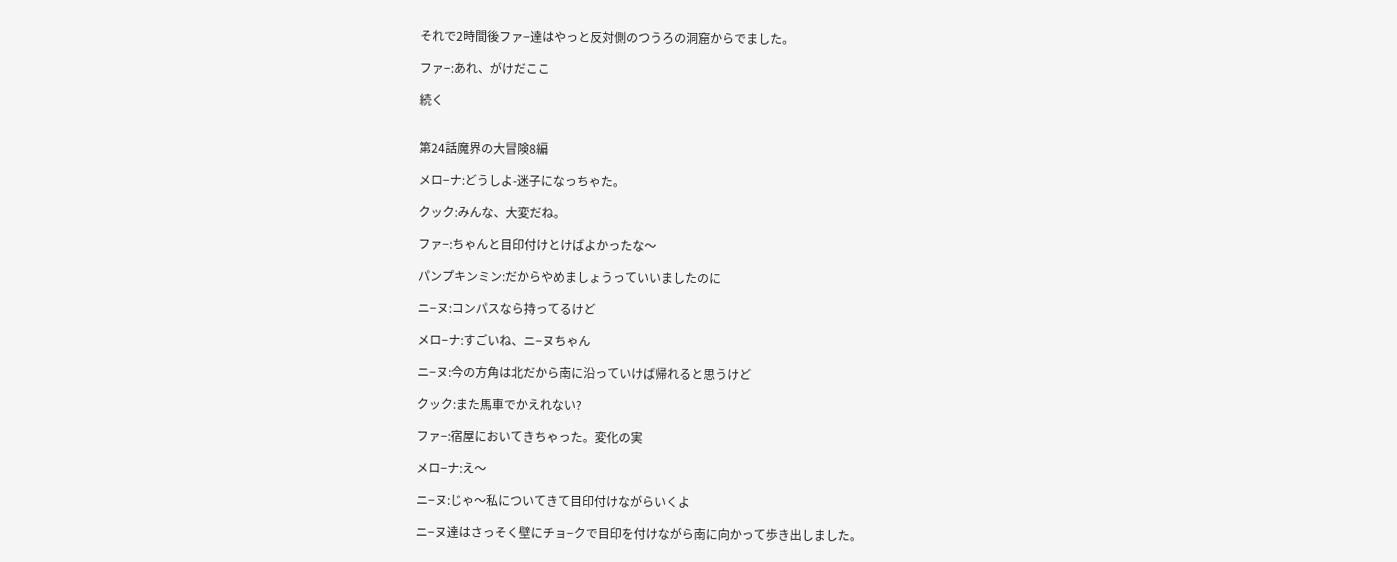それで2時間後ファ−達はやっと反対側のつうろの洞窟からでました。

ファ−:あれ、がけだここ

続く


第24話魔界の大冒険8編

メロ−ナ:どうしよ-迷子になっちゃた。

クック:みんな、大変だね。

ファ−:ちゃんと目印付けとけばよかったな〜

パンプキンミン:だからやめましょうっていいましたのに

ニ−ヌ:コンパスなら持ってるけど

メロ−ナ:すごいね、ニ−ヌちゃん

ニ−ヌ:今の方角は北だから南に沿っていけば帰れると思うけど

クック:また馬車でかえれない?

ファ−:宿屋においてきちゃった。変化の実

メロ−ナ:え〜

ニ−ヌ:じゃ〜私についてきて目印付けながらいくよ

ニ−ヌ達はさっそく壁にチョ−クで目印を付けながら南に向かって歩き出しました。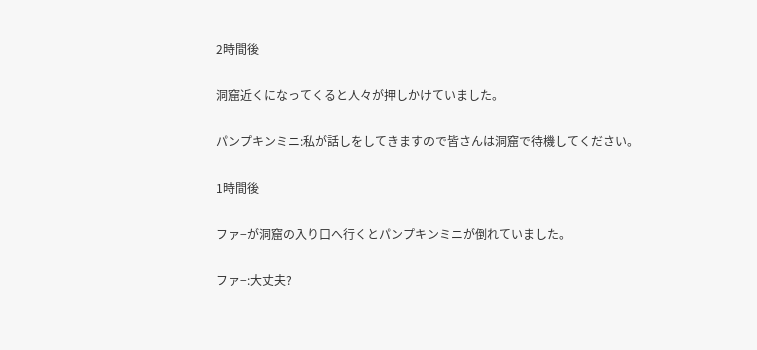2時間後

洞窟近くになってくると人々が押しかけていました。

パンプキンミニ:私が話しをしてきますので皆さんは洞窟で待機してください。

1時間後

ファ−が洞窟の入り口へ行くとパンプキンミニが倒れていました。

ファ−:大丈夫?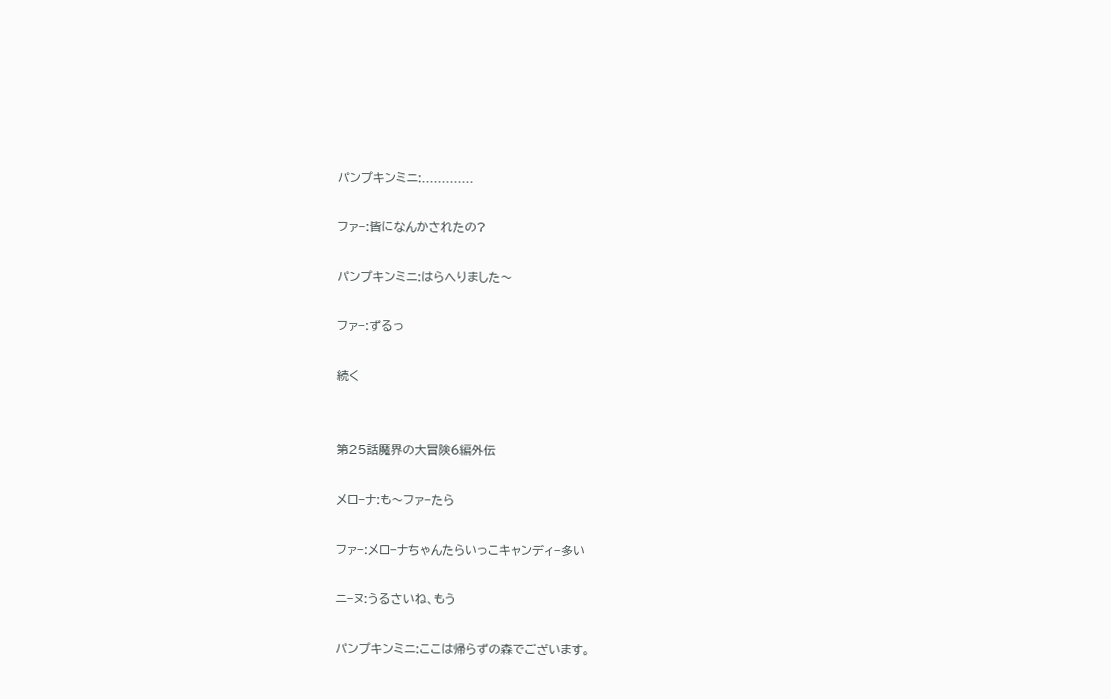パンプキンミニ:.............

ファ−:皆になんかされたの?

パンプキンミニ:はらへりました〜

ファ−:ずるっ

続く


第25話魔界の大冒険6編外伝

メロ−ナ:も〜ファ−たら

ファ−:メロ−ナちゃんたらいっこキャンディ−多い

ニ−ヌ:うるさいね、もう

パンプキンミニ:ここは帰らずの森でございます。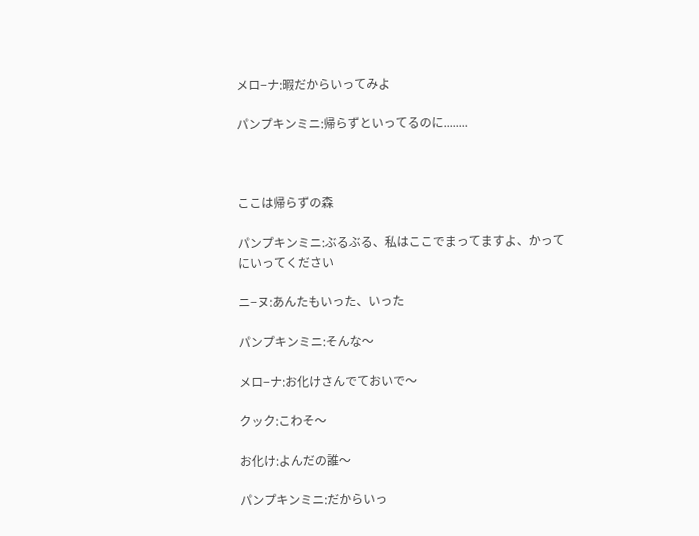メロ−ナ:暇だからいってみよ

パンプキンミニ:帰らずといってるのに........



ここは帰らずの森

パンプキンミニ:ぶるぶる、私はここでまってますよ、かってにいってください

ニ−ヌ:あんたもいった、いった

パンプキンミニ:そんな〜

メロ−ナ:お化けさんでておいで〜

クック:こわそ〜

お化け:よんだの誰〜

パンプキンミニ:だからいっ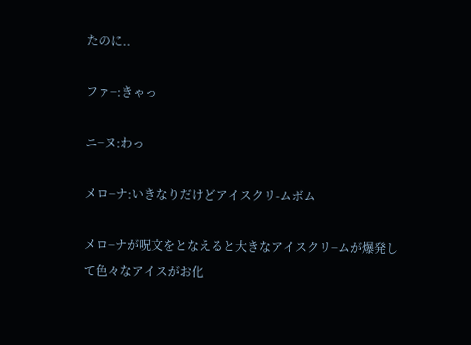たのに..

ファ−:きゃっ

ニ−ヌ:わっ

メロ−ナ:いきなりだけどアイスクリ-ムボム

メロ−ナが呪文をとなえると大きなアイスクリ−ムが爆発して色々なアイスがお化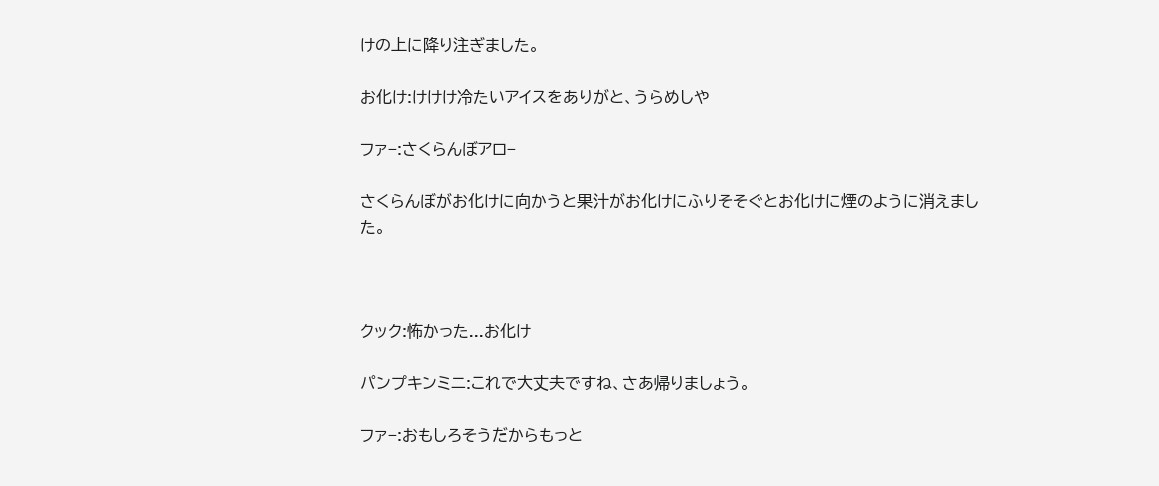けの上に降り注ぎました。

お化け:けけけ冷たいアイスをありがと、うらめしや

ファ−:さくらんぼアロ−

さくらんぼがお化けに向かうと果汁がお化けにふりそそぐとお化けに煙のように消えました。



クック:怖かった...お化け

パンプキンミニ:これで大丈夫ですね、さあ帰りましょう。

ファ−:おもしろそうだからもっと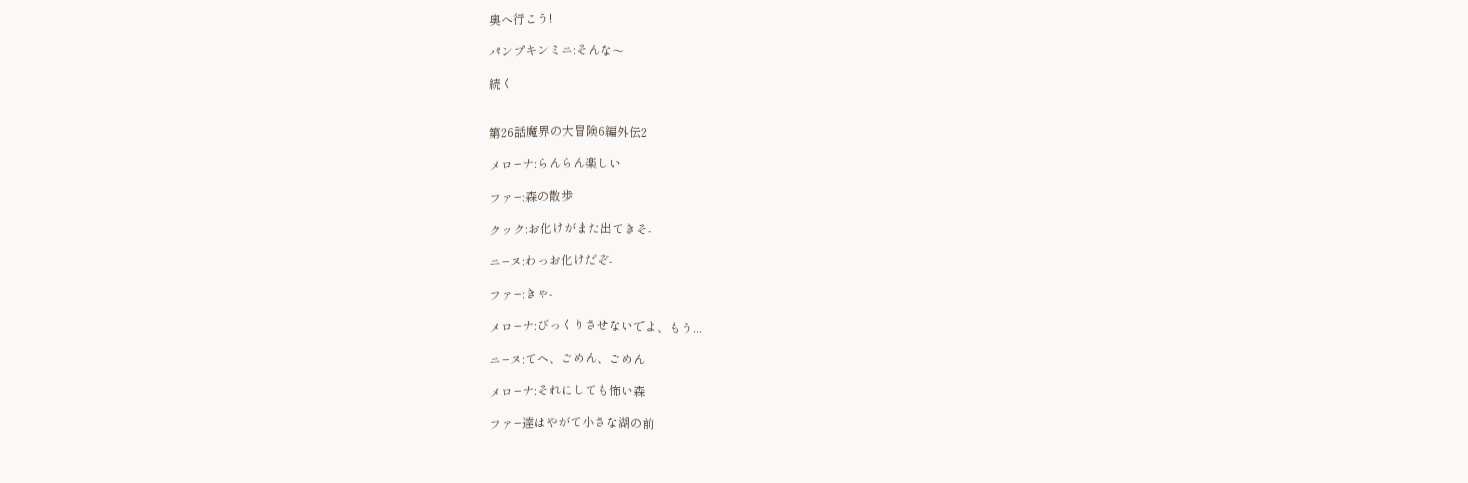奥へ行こう!

パンプキンミニ:そんな〜

続く


第26話魔界の大冒険6編外伝2

メロ−ナ:らんらん楽しい

ファ−:森の散歩

クック:お化けがまた出てきそ-

ニ−ヌ:わっお化けだぞ-

ファ−:きゃ-

メロ−ナ:びっくりさせないでよ、もう...

ニ−ヌ:てへ、ごめん、ごめん

メロ−ナ:それにしても怖い森

ファ−達はやがて小さな湖の前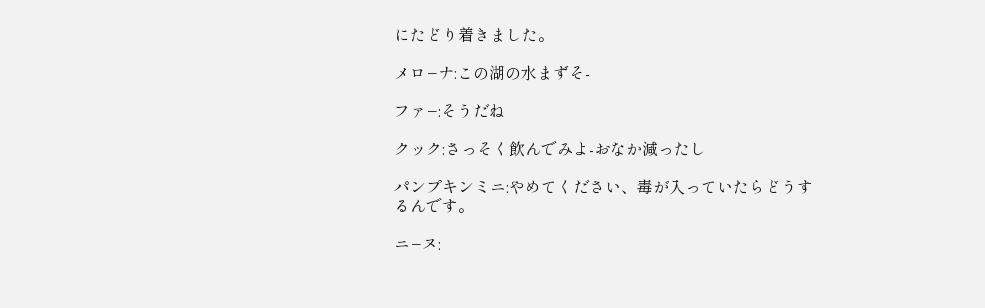にたどり着きました。

メロ−ナ:この湖の水まずそ-

ファ−:そうだね

クック:さっそく飲んでみよ-おなか減ったし

パンプキンミニ:やめてください、毒が入っていたらどうするんです。

ニ−ヌ: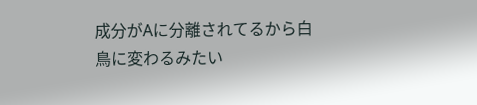成分がAに分離されてるから白鳥に変わるみたい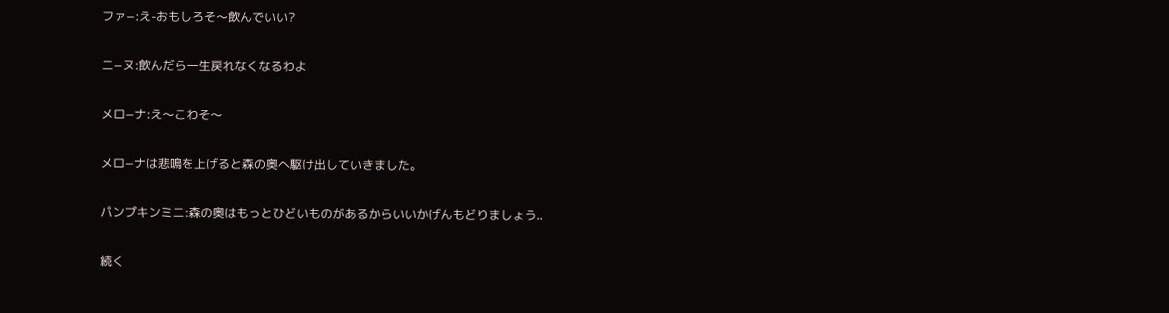ファ−:え-おもしろそ〜飲んでいい?

ニ−ヌ:飲んだら一生戻れなくなるわよ

メロ−ナ:え〜こわそ〜

メロ−ナは悲鳴を上げると森の奥へ駆け出していきました。

パンプキンミニ:森の奥はもっとひどいものがあるからいいかげんもどりましょう..

続く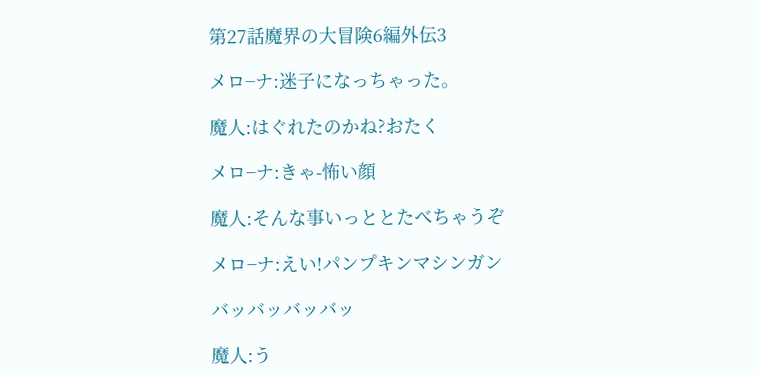第27話魔界の大冒険6編外伝3

メロ−ナ:迷子になっちゃった。

魔人:はぐれたのかね?おたく

メロ−ナ:きゃ-怖い顔

魔人:そんな事いっととたべちゃうぞ

メロ−ナ:えい!パンプキンマシンガン

バッバッバッバッ

魔人:う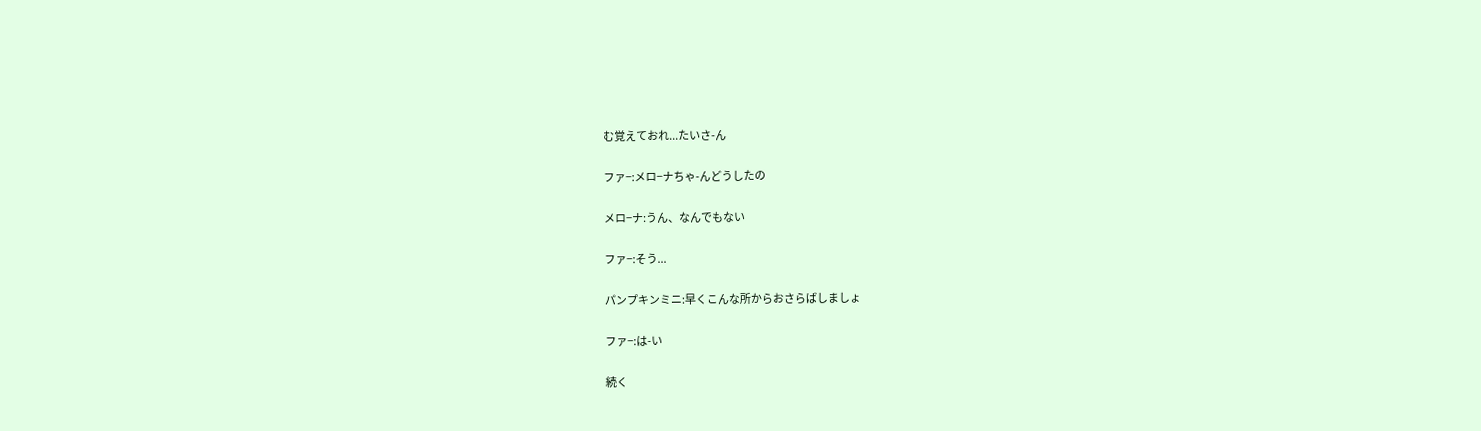む覚えておれ...たいさ-ん

ファ−:メロ−ナちゃ-んどうしたの

メロ−ナ:うん、なんでもない

ファ−:そう...

パンプキンミニ:早くこんな所からおさらばしましょ

ファ−:は-い

続く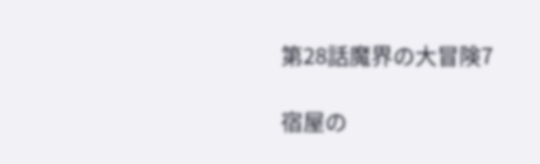第28話魔界の大冒険7

宿屋の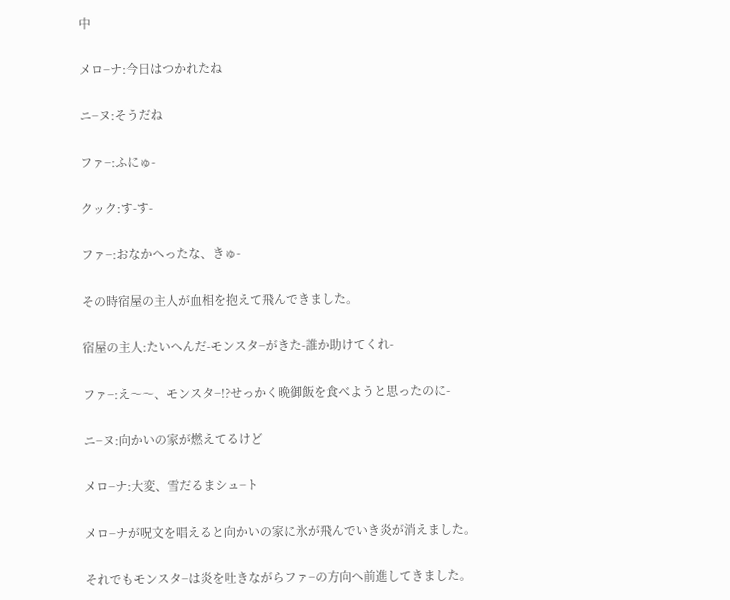中

メロ−ナ:今日はつかれたね

ニ−ヌ:そうだね

ファ−:ふにゅ-

クック:す-す-

ファ−:おなかへったな、きゅ-

その時宿屋の主人が血相を抱えて飛んできました。

宿屋の主人:たいへんだ-モンスタ−がきた-誰か助けてくれ-

ファ−:え〜〜、モンスタ−!?せっかく晩御飯を食べようと思ったのに-

ニ−ヌ:向かいの家が燃えてるけど

メロ−ナ:大変、雪だるまシュ−ト

メロ−ナが呪文を唱えると向かいの家に氷が飛んでいき炎が消えました。

それでもモンスタ−は炎を吐きながらファ−の方向へ前進してきました。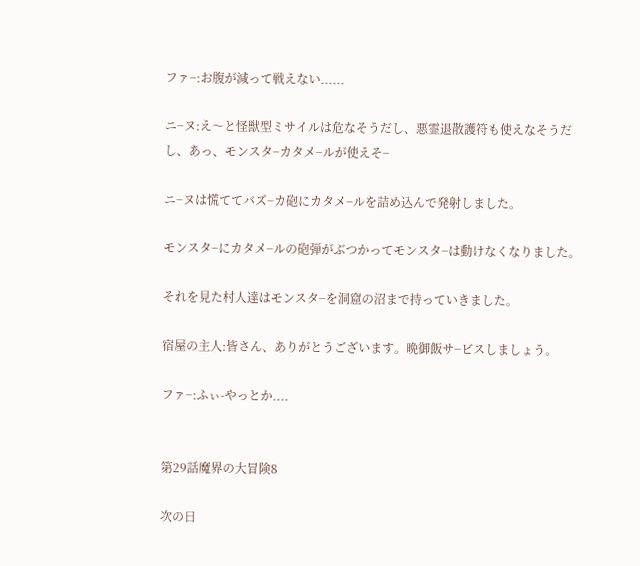ファ−:お腹が減って戦えない......

ニ−ヌ:え〜と怪獣型ミサイルは危なそうだし、悪霊退散護符も使えなそうだし、あっ、モンスタ−カタメ−ルが使えそ−

ニ−ヌは慌ててバズ−カ砲にカタメ−ルを詰め込んで発射しました。

モンスタ−にカタメ−ルの砲弾がぶつかってモンスタ−は動けなくなりました。

それを見た村人達はモンスタ−を洞窟の沼まで持っていきました。

宿屋の主人:皆さん、ありがとうございます。晩御飯サ−ビスしましょう。

ファ−:ふぃ-やっとか....


第29話魔界の大冒険8

次の日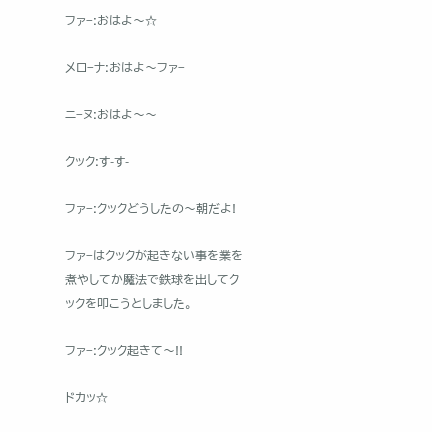ファ−:おはよ〜☆

メロ−ナ:おはよ〜ファ−

ニ−ヌ:おはよ〜〜

クック:す-す-

ファ−:クックどうしたの〜朝だよ!

ファ−はクックが起きない事を業を煮やしてか魔法で鉄球を出してクックを叩こうとしました。

ファ−:クック起きて〜!!

ドカッ☆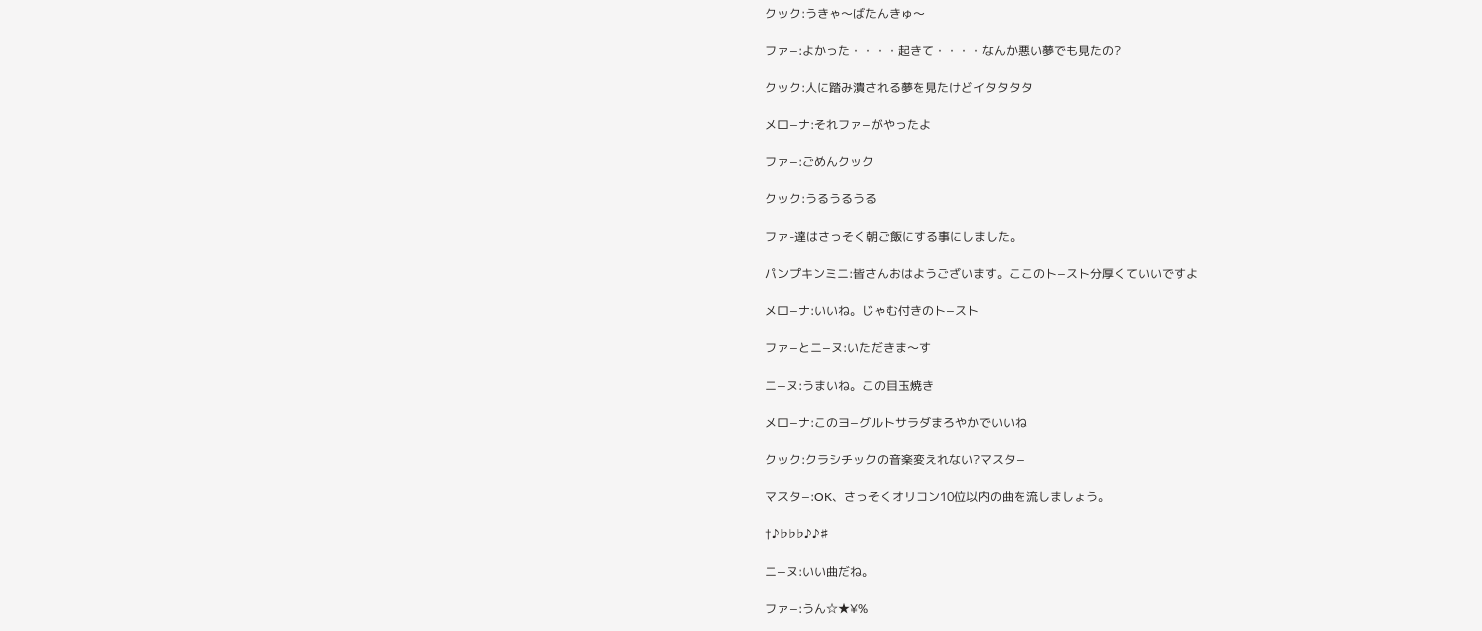クック:うきゃ〜ばたんきゅ〜

ファ−:よかった・・・・起きて・・・・なんか悪い夢でも見たの?

クック:人に踏み潰される夢を見たけどイタタタタ

メロ−ナ:それファ−がやったよ

ファ−:ごめんクック

クック:うるうるうる

ファ-達はさっそく朝ご飯にする事にしました。

パンプキンミニ:皆さんおはようございます。ここのト−スト分厚くていいですよ

メロ−ナ:いいね。じゃむ付きのト−スト

ファ−とニ−ヌ:いただきま〜す

ニ−ヌ:うまいね。この目玉焼き

メロ−ナ:このヨ−グルトサラダまろやかでいいね

クック:クラシチックの音楽変えれない?マスタ−

マスタ−:OK、さっそくオリコン10位以内の曲を流しましょう。

†♪♭♭♭♪♪♯

ニ−ヌ:いい曲だね。

ファ−:うん☆★¥%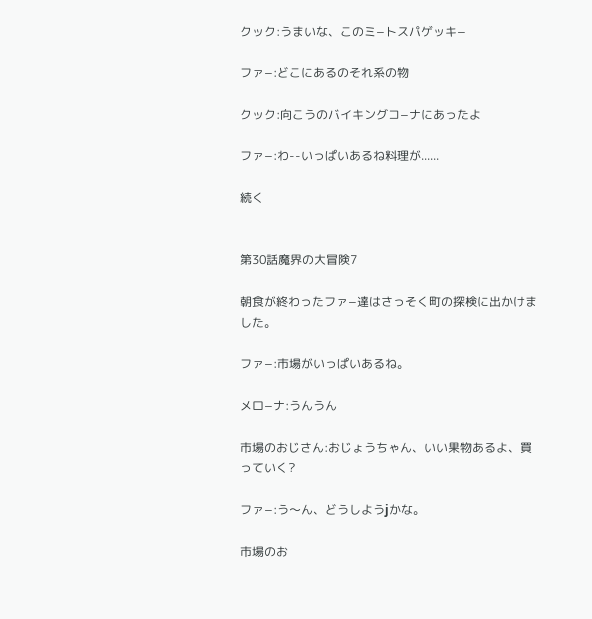クック:うまいな、このミ−トスパゲッキ−

ファ−:どこにあるのそれ系の物

クック:向こうのバイキングコ−ナにあったよ

ファ−:わ--いっぱいあるね料理が......

続く


第30話魔界の大冒険7

朝食が終わったファ−達はさっそく町の探検に出かけました。

ファ−:市場がいっぱいあるね。

メロ−ナ:うんうん

市場のおじさん:おじょうちゃん、いい果物あるよ、買っていく?

ファ−:う〜ん、どうしようjかな。

市場のお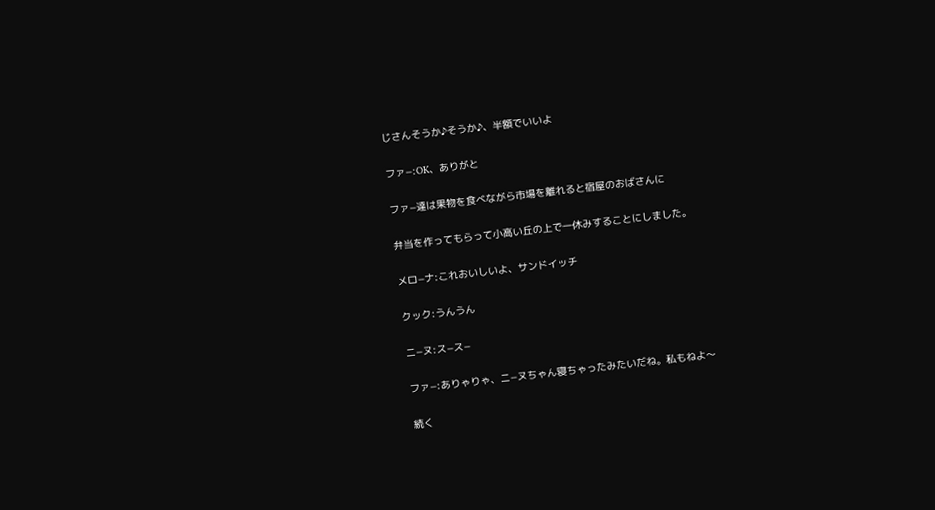じさんそうか♪そうか♪、半額でいいよ

ファ−:OK、ありがと

ファ−達は果物を食べながら市場を離れると宿屋のおばさんに

弁当を作ってもらって小高い丘の上で一休みすることにしました。

メロ−ナ:これおいしいよ、サンドイッチ

クック:うんうん

ニ−ヌ:ス−ス−

ファ−:ありゃりゃ、ニ−ヌちゃん寝ちゃったみたいだね。私もねよ〜

続く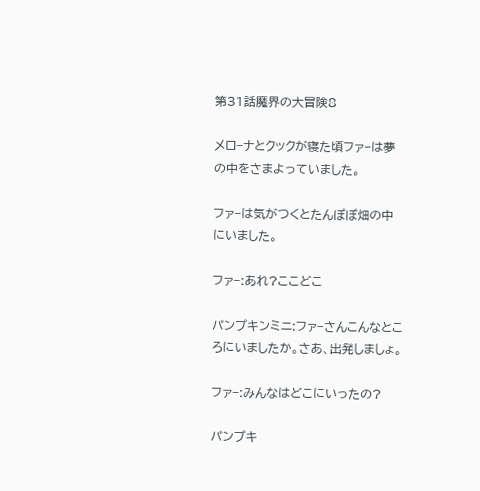第31話魔界の大冒険8

メロ−ナとクックが寝た頃ファ−は夢の中をさまよっていました。

ファ−は気がつくとたんぽぽ畑の中にいました。

ファ−:あれ?ここどこ

パンプキンミニ:ファ−さんこんなところにいましたか。さあ、出発しましょ。

ファ−:みんなはどこにいったの?

パンプキ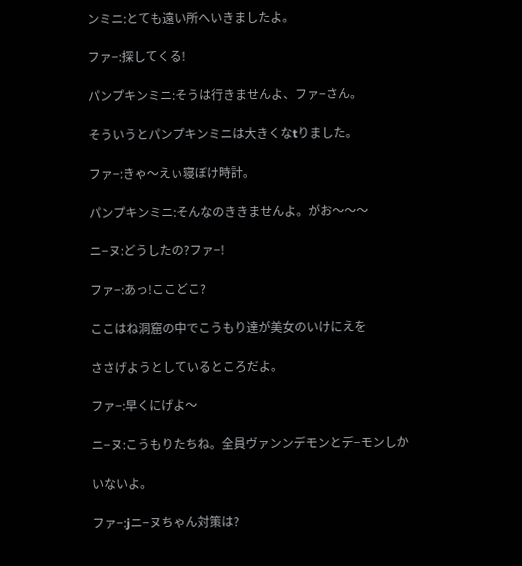ンミニ:とても遠い所へいきましたよ。

ファ−:探してくる!

パンプキンミニ:そうは行きませんよ、ファ−さん。

そういうとパンプキンミニは大きくなtりました。

ファ−:きゃ〜えぃ寝ぼけ時計。

パンプキンミニ:そんなのききませんよ。がお〜〜〜

ニ−ヌ:どうしたの?ファ−!

ファ−:あっ!ここどこ?

ここはね洞窟の中でこうもり達が美女のいけにえを

ささげようとしているところだよ。

ファ−:早くにげよ〜

ニ−ヌ:こうもりたちね。全員ヴァンンデモンとデ−モンしか

いないよ。

ファ−:jニ−ヌちゃん対策は?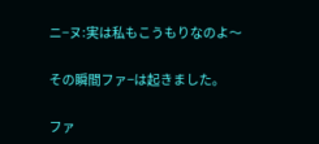ニ−ヌ:実は私もこうもりなのよ〜

その瞬間ファ−は起きました。

ファ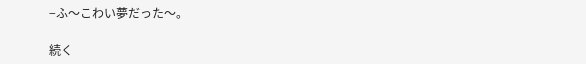−ふ〜こわい夢だった〜。

続く